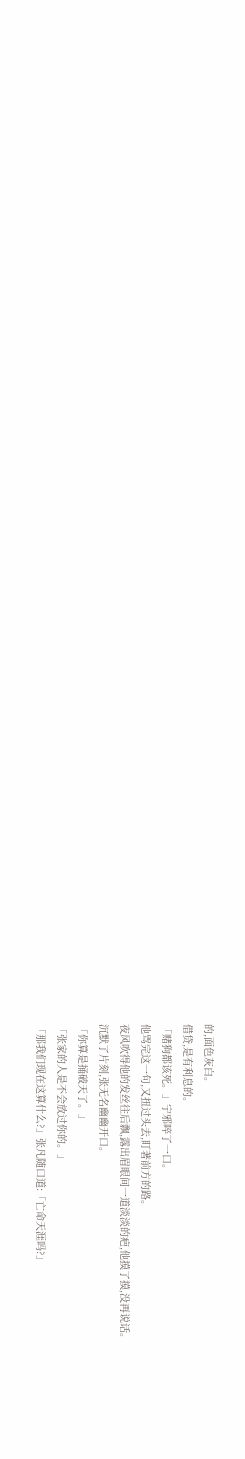的,面色灰白。
借贷,是有利息的。
「赌狗都该死。」宁邪啐了一口。
他骂完这一句,又扭过头去,盯著前方的路。
夜风吹得他的发丝往后飘,露出眉眼间一道淡淡的疤,他摸了摸,没再说话。
沉默了片刻,张无名幽幽开口。
「你算是捅破天了。」
「张家的人是不会放过你的。」
「那我们现在这算什么?」张凡随口道:「亡命天涯吗?」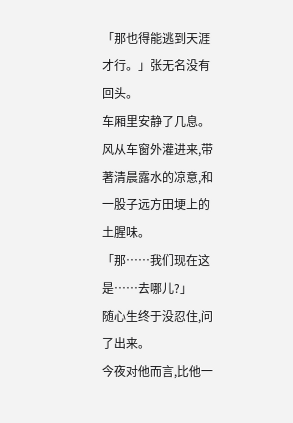「那也得能逃到天涯才行。」张无名没有回头。
车厢里安静了几息。
风从车窗外灌进来,带著清晨露水的凉意,和一股子远方田埂上的土腥味。
「那……我们现在这是……去哪儿?」
随心生终于没忍住,问了出来。
今夜对他而言,比他一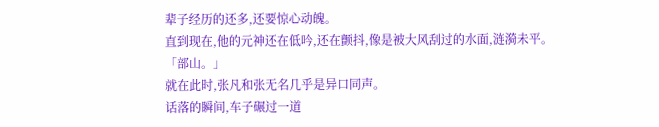辈子经历的还多,还要惊心动魄。
直到现在,他的元神还在低吟,还在颤抖,像是被大风刮过的水面,涟漪未平。
「部山。」
就在此时,张凡和张无名几乎是异口同声。
话落的瞬间,车子碾过一道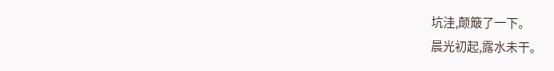坑洼,颠簸了一下。
晨光初起,露水未干。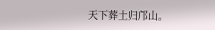天下葬土归邝山。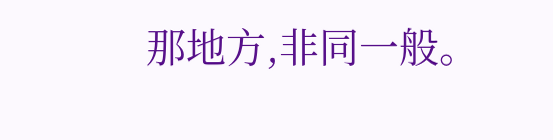那地方,非同一般。